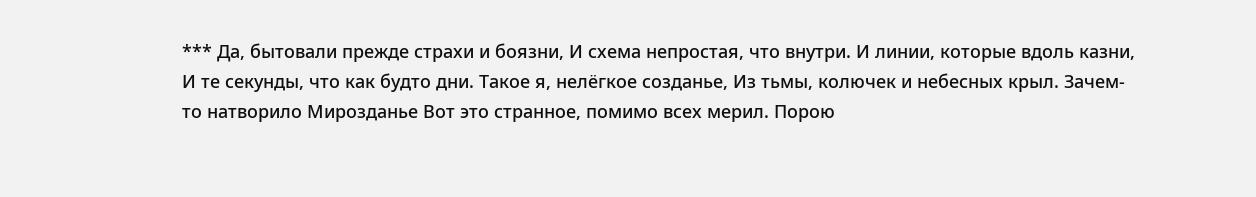*** Да, бытовали прежде страхи и боязни, И схема непростая, что внутри. И линии, которые вдоль казни, И те секунды, что как будто дни. Такое я, нелёгкое созданье, Из тьмы, колючек и небесных крыл. Зачем-то натворило Мирозданье Вот это странное, помимо всех мерил. Порою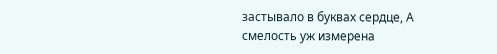застывало в буквах сердце, А смелость уж измерена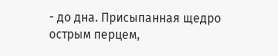- до дна. Присыпанная щедро острым перцем,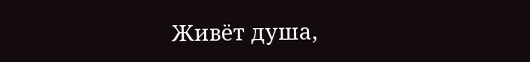Живёт душа,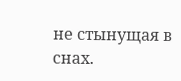не стынущая в снах.